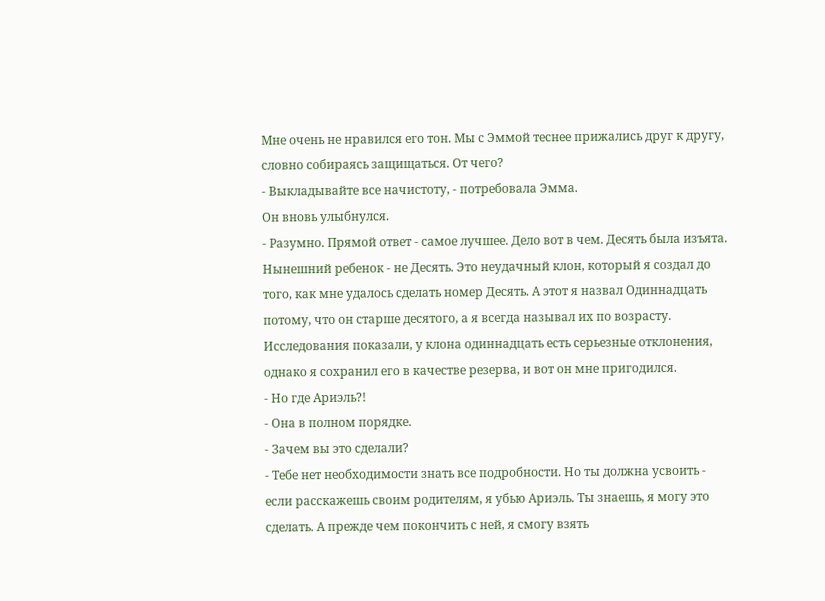Мне очень не нравился его тон. Мы с Эммой теснее прижались друг к другу, словно собираясь защищаться. От чего?
- Выкладывайте все начистоту, - потребовала Эмма.
Он вновь улыбнулся.
- Разумно. Прямой ответ - самое лучшее. Дело вот в чем. Десять была изъята. Нынешний ребенок - не Десять. Это неудачный клон, который я создал до того, как мне удалось сделать номер Десять. А этот я назвал Одиннадцать потому, что он старше десятого, а я всегда называл их по возрасту. Исследования показали, у клона одиннадцать есть серьезные отклонения, однако я сохранил его в качестве резерва, и вот он мне пригодился.
- Но где Ариэль?!
- Она в полном порядке.
- Зачем вы это сделали?
- Тебе нет необходимости знать все подробности. Но ты должна усвоить - если расскажешь своим родителям, я убью Ариэль. Ты знаешь, я могу это сделать. А прежде чем покончить с ней, я смогу взять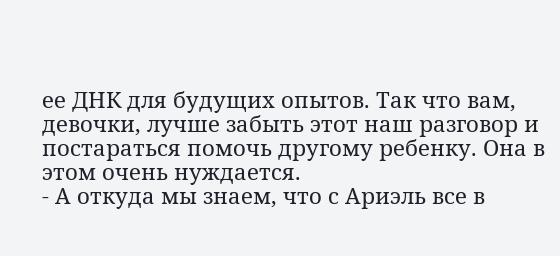ее ДНК для будущих опытов. Так что вам, девочки, лучше забыть этот наш разговор и постараться помочь другому ребенку. Она в этом очень нуждается.
- А откуда мы знаем, что с Ариэль все в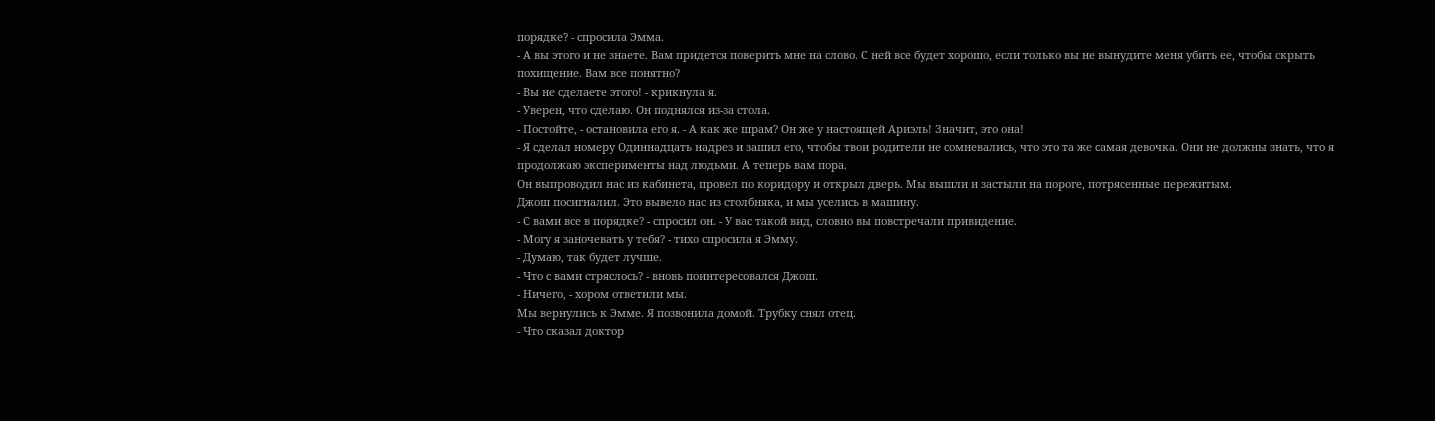порядке? - спросила Эмма.
- А вы этого и не знаете. Вам придется поверить мне на слово. С ней все будет хорошо, если только вы не вынудите меня убить ее, чтобы скрыть похищение. Вам все понятно?
- Вы не сделаете этого! - крикнула я.
- Уверен, что сделаю. Он поднялся из-за стола.
- Постойте, - остановила его я. - А как же шрам? Он же у настоящей Ариэль! Значит, это она!
- Я сделал номеру Одиннадцать надрез и зашил его, чтобы твои родители не сомневались, что это та же самая девочка. Они не должны знать, что я продолжаю эксперименты над людьми. А теперь вам пора.
Он выпроводил нас из кабинета, провел по коридору и открыл дверь. Мы вышли и застыли на пороге, потрясенные пережитым.
Джош посигналил. Это вывело нас из столбняка, и мы уселись в машину.
- С вами все в порядке? - спросил он. - У вас такой вид, словно вы повстречали привидение.
- Могу я заночевать у тебя? - тихо спросила я Эмму.
- Думаю, так будет лучше.
- Что с вами стряслось? - вновь поинтересовался Джош.
- Ничего, - хором ответили мы.
Мы вернулись к Эмме. Я позвонила домой. Трубку снял отец.
- Что сказал доктор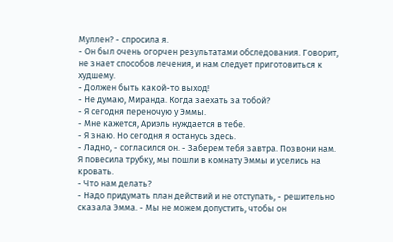Муллен? - спросила я.
- Он был очень огорчен результатами обследования. Говорит, не знает способов лечения, и нам следует приготовиться к худшему.
- Должен быть какой-то выход!
- Не думаю, Миранда. Когда заехать за тобой?
- Я сегодня переночую у Эммы.
- Мне кажется, Ариэль нуждается в тебе.
- Я знаю. Но сегодня я останусь здесь.
- Ладно, - согласился он. - Заберем тебя завтра. Позвони нам.
Я повесила трубку, мы пошли в комнату Эммы и уселись на кровать.
- Что нам делать?
- Надо придумать план действий и не отступать, - решительно сказала Эмма. - Мы не можем допустить, чтобы он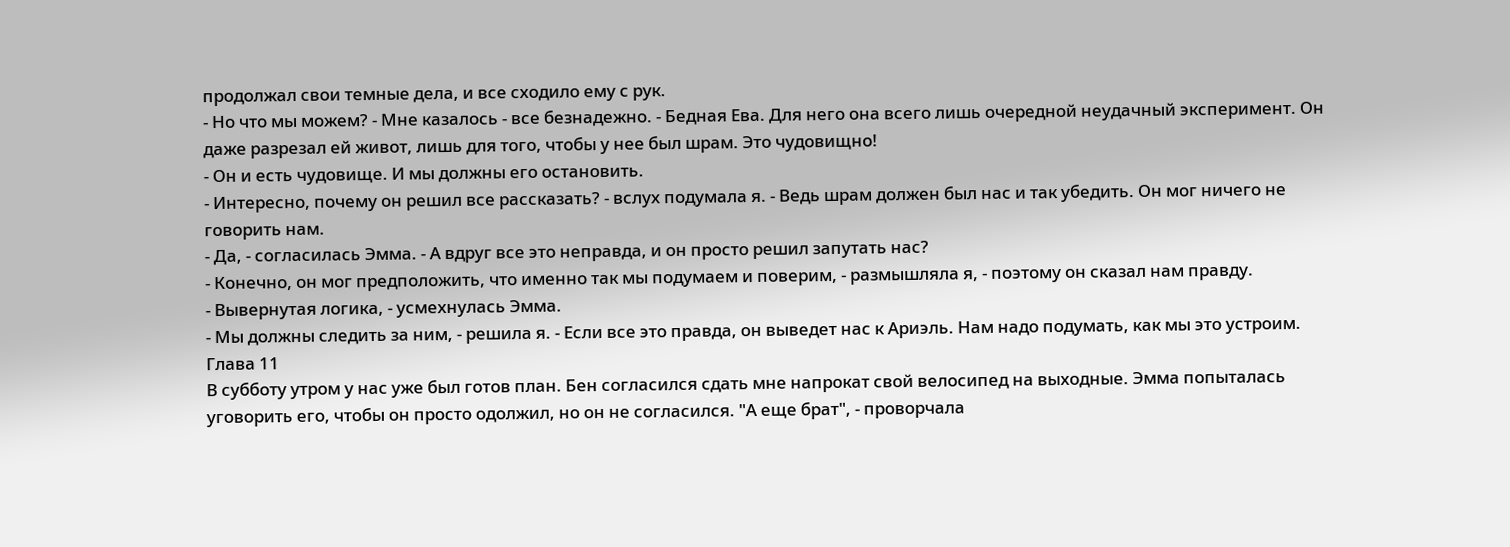продолжал свои темные дела, и все сходило ему с рук.
- Но что мы можем? - Мне казалось - все безнадежно. - Бедная Ева. Для него она всего лишь очередной неудачный эксперимент. Он даже разрезал ей живот, лишь для того, чтобы у нее был шрам. Это чудовищно!
- Он и есть чудовище. И мы должны его остановить.
- Интересно, почему он решил все рассказать? - вслух подумала я. - Ведь шрам должен был нас и так убедить. Он мог ничего не говорить нам.
- Да, - согласилась Эмма. - А вдруг все это неправда, и он просто решил запутать нас?
- Конечно, он мог предположить, что именно так мы подумаем и поверим, - размышляла я, - поэтому он сказал нам правду.
- Вывернутая логика, - усмехнулась Эмма.
- Мы должны следить за ним, - решила я. - Если все это правда, он выведет нас к Ариэль. Нам надо подумать, как мы это устроим.
Глава 11
В субботу утром у нас уже был готов план. Бен согласился сдать мне напрокат свой велосипед на выходные. Эмма попыталась уговорить его, чтобы он просто одолжил, но он не согласился. "А еще брат", - проворчала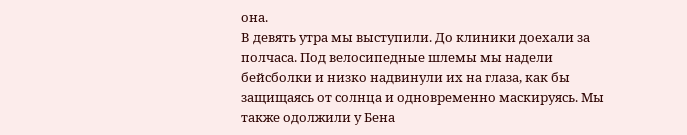она.
В девять утра мы выступили. До клиники доехали за полчаса. Под велосипедные шлемы мы надели бейсболки и низко надвинули их на глаза, как бы защищаясь от солнца и одновременно маскируясь. Мы также одолжили у Бена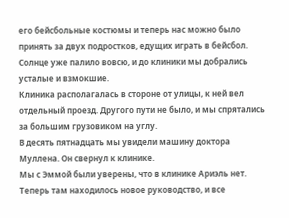его бейсбольные костюмы и теперь нас можно было принять за двух подростков, едущих играть в бейсбол. Солнце уже палило вовсю, и до клиники мы добрались усталые и взмокшие.
Клиника располагалась в стороне от улицы, к ней вел отдельный проезд. Другого пути не было, и мы спрятались за большим грузовиком на углу.
В десять пятнадцать мы увидели машину доктора Муллена. Он свернул к клинике.
Мы с Эммой были уверены, что в клинике Ариэль нет. Теперь там находилось новое руководство, и все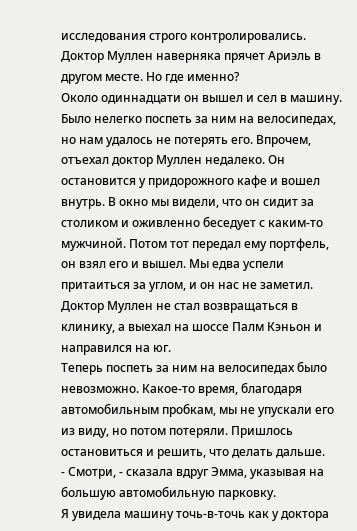исследования строго контролировались. Доктор Муллен наверняка прячет Ариэль в другом месте. Но где именно?
Около одиннадцати он вышел и сел в машину. Было нелегко поспеть за ним на велосипедах, но нам удалось не потерять его. Впрочем, отъехал доктор Муллен недалеко. Он остановится у придорожного кафе и вошел внутрь. В окно мы видели, что он сидит за столиком и оживленно беседует с каким-то мужчиной. Потом тот передал ему портфель, он взял его и вышел. Мы едва успели притаиться за углом, и он нас не заметил.
Доктор Муллен не стал возвращаться в клинику, а выехал на шоссе Палм Кэньон и направился на юг.
Теперь поспеть за ним на велосипедах было невозможно. Какое-то время, благодаря автомобильным пробкам, мы не упускали его из виду, но потом потеряли. Пришлось остановиться и решить, что делать дальше.
- Смотри, - сказала вдруг Эмма, указывая на большую автомобильную парковку.
Я увидела машину точь-в-точь как у доктора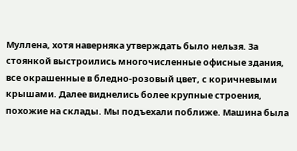Муллена, хотя наверняка утверждать было нельзя. За стоянкой выстроились многочисленные офисные здания, все окрашенные в бледно-розовый цвет, с коричневыми крышами. Далее виднелись более крупные строения, похожие на склады. Мы подъехали поближе. Машина была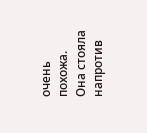очень похожа.
Она стояла напротив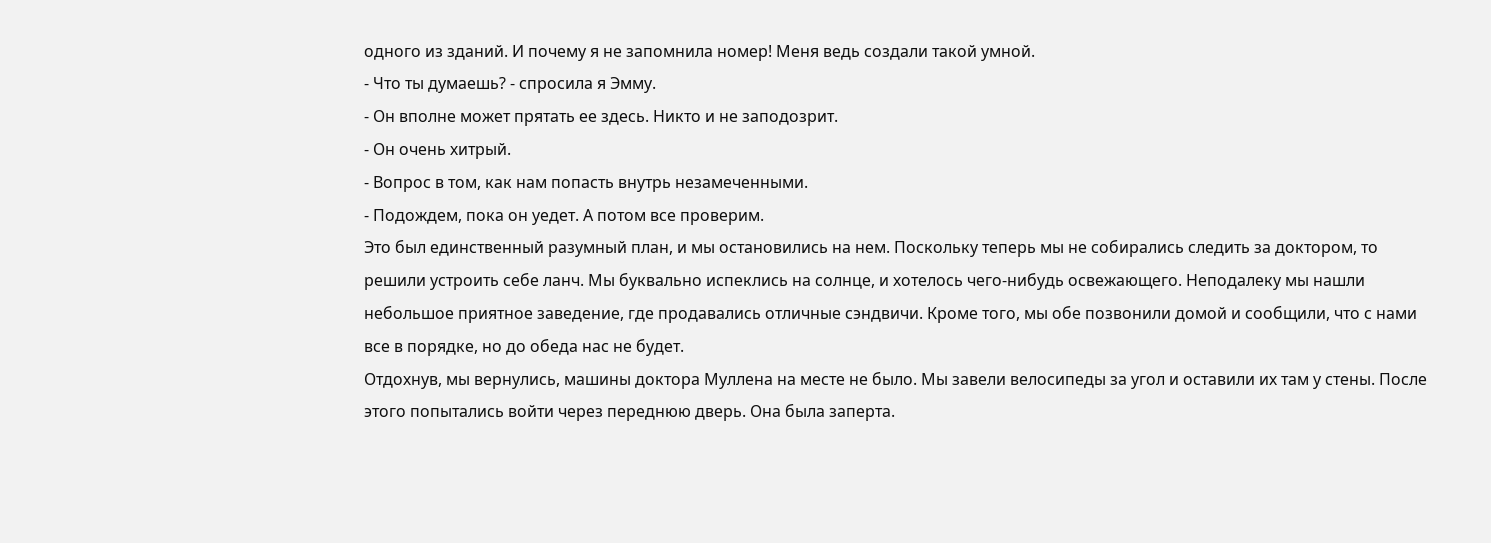одного из зданий. И почему я не запомнила номер! Меня ведь создали такой умной.
- Что ты думаешь? - спросила я Эмму.
- Он вполне может прятать ее здесь. Никто и не заподозрит.
- Он очень хитрый.
- Вопрос в том, как нам попасть внутрь незамеченными.
- Подождем, пока он уедет. А потом все проверим.
Это был единственный разумный план, и мы остановились на нем. Поскольку теперь мы не собирались следить за доктором, то решили устроить себе ланч. Мы буквально испеклись на солнце, и хотелось чего-нибудь освежающего. Неподалеку мы нашли небольшое приятное заведение, где продавались отличные сэндвичи. Кроме того, мы обе позвонили домой и сообщили, что с нами все в порядке, но до обеда нас не будет.
Отдохнув, мы вернулись, машины доктора Муллена на месте не было. Мы завели велосипеды за угол и оставили их там у стены. После этого попытались войти через переднюю дверь. Она была заперта.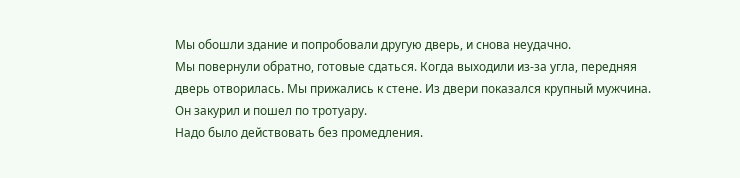Мы обошли здание и попробовали другую дверь, и снова неудачно.
Мы повернули обратно, готовые сдаться. Когда выходили из-за угла, передняя дверь отворилась. Мы прижались к стене. Из двери показался крупный мужчина. Он закурил и пошел по тротуару.
Надо было действовать без промедления.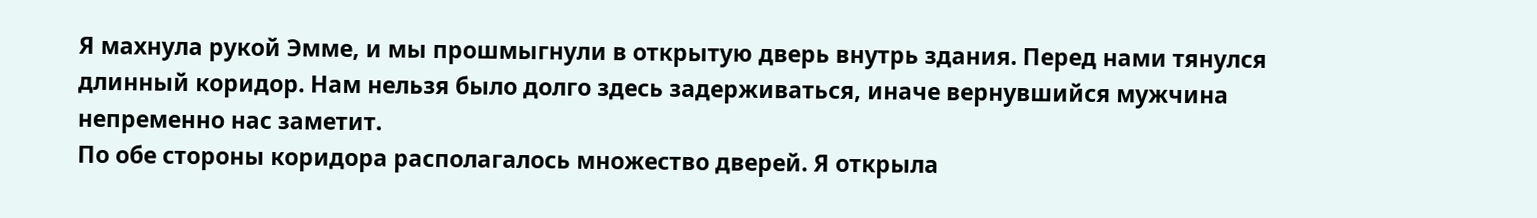Я махнула рукой Эмме, и мы прошмыгнули в открытую дверь внутрь здания. Перед нами тянулся длинный коридор. Нам нельзя было долго здесь задерживаться, иначе вернувшийся мужчина непременно нас заметит.
По обе стороны коридора располагалось множество дверей. Я открыла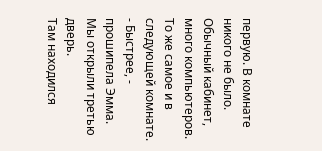первую. В комнате никого не было. Обычный кабинет, много компьютеров. То же самое и в следующей комнате.
- Быстрее, - прошипела Эмма. Мы открыли третью дверь.
Там находился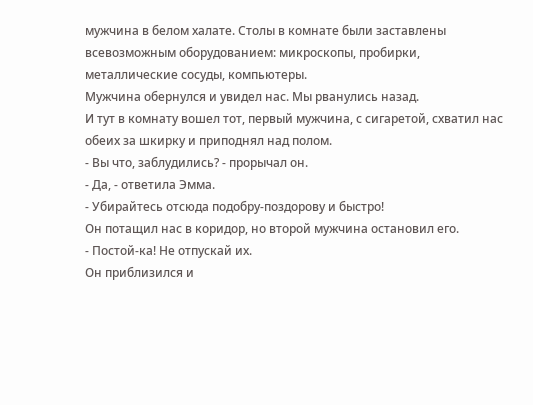мужчина в белом халате. Столы в комнате были заставлены всевозможным оборудованием: микроскопы, пробирки, металлические сосуды, компьютеры.
Мужчина обернулся и увидел нас. Мы рванулись назад.
И тут в комнату вошел тот, первый мужчина, с сигаретой, схватил нас обеих за шкирку и приподнял над полом.
- Вы что, заблудились? - прорычал он.
- Да, - ответила Эмма.
- Убирайтесь отсюда подобру-поздорову и быстро!
Он потащил нас в коридор, но второй мужчина остановил его.
- Постой-ка! Не отпускай их.
Он приблизился и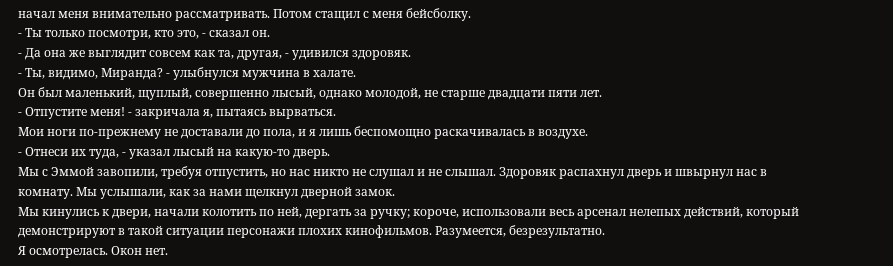начал меня внимательно рассматривать. Потом стащил с меня бейсболку.
- Ты только посмотри, кто это, - сказал он.
- Да она же выглядит совсем как та, другая, - удивился здоровяк.
- Ты, видимо, Миранда? - улыбнулся мужчина в халате.
Он был маленький, щуплый, совершенно лысый, однако молодой, не старше двадцати пяти лет.
- Отпустите меня! - закричала я, пытаясь вырваться.
Мои ноги по-прежнему не доставали до пола, и я лишь беспомощно раскачивалась в воздухе.
- Отнеси их туда, - указал лысый на какую-то дверь.
Мы с Эммой завопили, требуя отпустить, но нас никто не слушал и не слышал. Здоровяк распахнул дверь и швырнул нас в комнату. Мы услышали, как за нами щелкнул дверной замок.
Мы кинулись к двери, начали колотить по ней, дергать за ручку; короче, использовали весь арсенал нелепых действий, который демонстрируют в такой ситуации персонажи плохих кинофильмов. Разумеется, безрезультатно.
Я осмотрелась. Окон нет.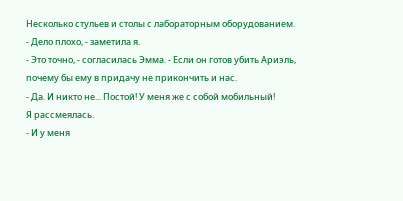Несколько стульев и столы с лабораторным оборудованием.
- Дело плохо, - заметила я.
- Это точно, - согласилась Эмма. - Если он готов убить Ариэль, почему бы ему в придачу не прикончить и нас.
- Да. И никто не... Постой! У меня же с собой мобильный!
Я рассмеялась.
- И у меня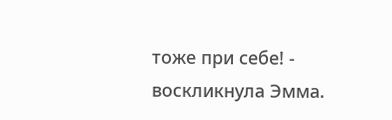тоже при себе! - воскликнула Эмма.